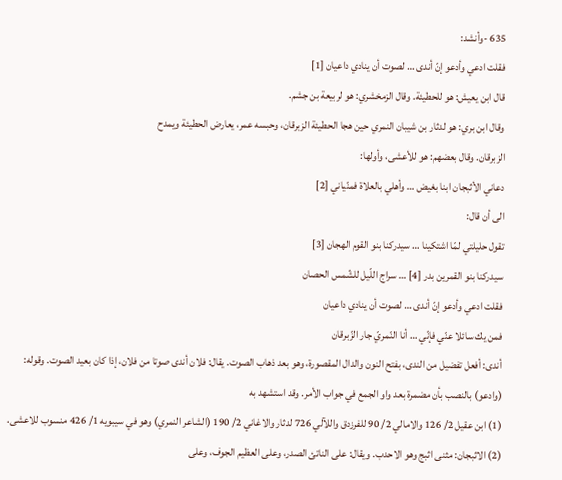635 -وأنشد:
فقلت ادعي وأدعو إنّ أندى … لصوت أن ينادي داعيان [1]
قال ابن يعيش: هو للحطيئة. وقال الزمخشري: هو لربيعة بن جشم.
وقال ابن بري: هو لدثار بن شيبان النمري حين هجا الحطيئة الزبرقان، وحبسه عمر، يعارض الحطيئة ويمدح
الزبرقان. وقال بعضهم: هو للأعشى، وأولها:
دعاني الأثبجان ابنا بغيض … وأهلي بالعلاة فمنّياني [2]
الى أن قال:
تقول حليلتي لمّا اشتكينا … سيدركنا بنو القوم الهجان [3]
سيدركنا بنو القمرين بدر [4] … سراج اللّيل للشّمس الحصان
فقلت ادعي وأدعو إنّ أندى … لصوت أن ينادي داعيان
فمن يك سائلا عنّي فإنّي … أنا النّمريّ جار الزّبرقان
أندى: أفعل تفضيل من الندى، بفتح النون والدال المقصورة، وهو بعد ذهاب الصوت. يقال: فلان أندى صوتا من فلان، إذا كان بعيد الصوت. وقوله:
(وادعو) بالنصب بأن مضمرة بعد واو الجمع في جواب الأمر. وقد استشهد به
(1) ابن عقيل 2/ 126 والامالي 2/ 90 للفرزدق واللآلي 726 لدثار والاغاني 2/ 190 (الشاعر النمري) وهو في سيبويه 1/ 426 منسوب للاعشى.
(2) الاثبجان: مثنى اثبج وهو الاحدب. ويقال: على الناتئ الصدر، وعلى العظيم الجوف، وعلى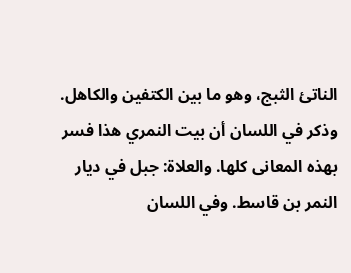الناتئ الثبج، وهو ما بين الكتفين والكاهل. وذكر في اللسان أن بيت النمري هذا فسر بهذه المعانى كلها. والعلاة: جبل في ديار النمر بن قاسط. وفي اللسان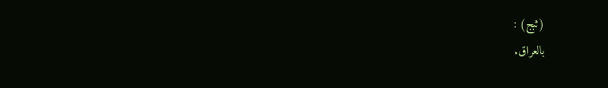(ثبج) :
بالعراق.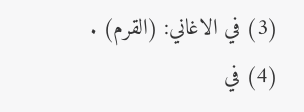(3) في الاغاني: (القرم) .
(4) في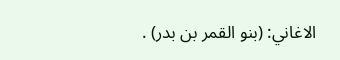الاغاني: (بنو القمر بن بدر) .